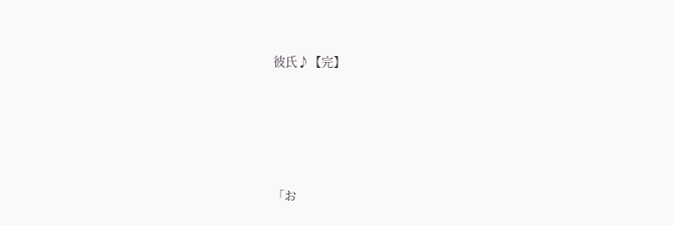彼氏♪【完】




「お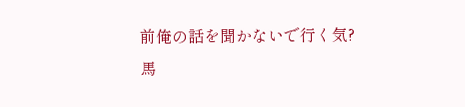前俺の話を聞かないで行く気?
馬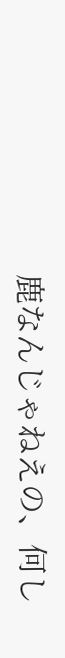鹿なんじゃねえの、何し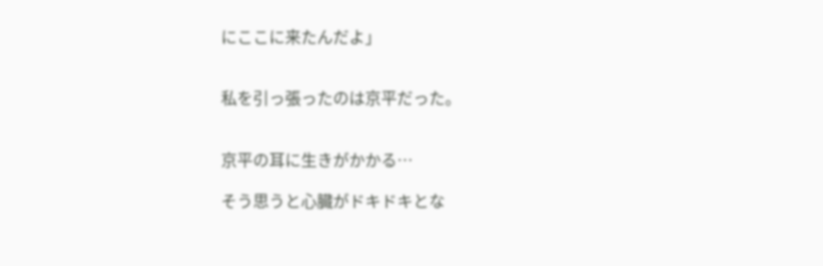にここに来たんだよ」


私を引っ張ったのは京平だった。


京平の耳に生きがかかる…

そう思うと心臓がドキドキとな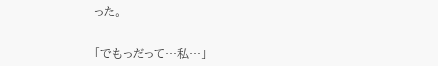った。


「でもっだって…私…」